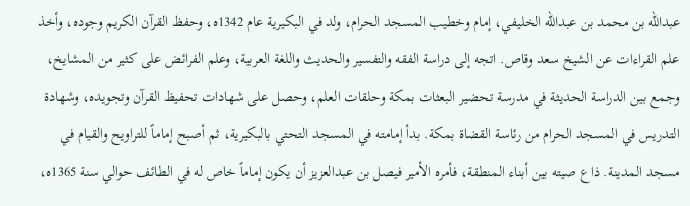عبدالله بن محمد بن عبدالله الخليفي، إمام وخطيب المسجد الحرام، ولد في البكيرية عام 1342ه، وحفظ القرآن الكريم وجوده، وأخذ علم القراءات عن الشيخ سعد وقاص. اتجه إلى دراسة الفقه والتفسير والحديث واللغة العربية، وعلم الفرائض على كثير من المشايخ، وجمع بين الدراسة الحديثة في مدرسة تحضير البعثات بمكة وحلقات العلم، وحصل على شهادات تحفيظ القرآن وتجويده، وشهادة التدريس في المسجد الحرام من رئاسة القضاة بمكة. بدأ إمامته في المسجد التحتي بالبكيرية، ثم أصبح إماماً للتراويح والقيام في مسجد المدينة. ذاع صيته بين أبناء المنطقة، فأمره الأمير فيصل بن عبدالعزيز أن يكون إماماً خاص له في الطائف حوالي سنة 1365ه،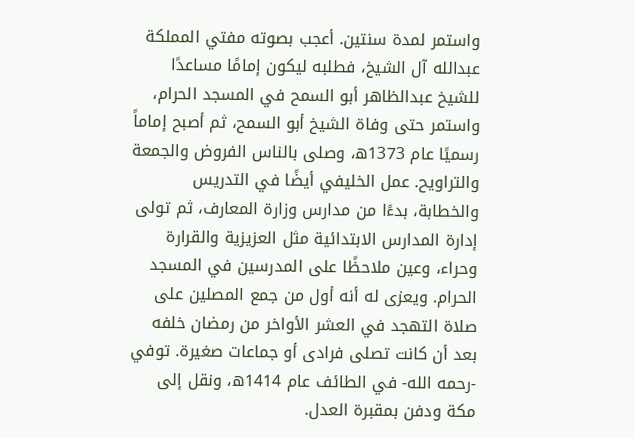واستمر لمدة سنتين. أعجب بصوته مفتي المملكة عبدالله آل الشيخ، فطلبه ليكون إمامًا مساعدًا للشيخ عبدالظاهر أبو السمح في المسجد الحرام، واستمر حتى وفاة الشيخ أبو السمح، ثم أصبح إماماً رسميًا عام 1373ه، وصلى بالناس الفروض والجمعة والتراويح. عمل الخليفي أيضًا في التدريس والخطابة، بدءًا من مدارس وزارة المعارف، ثم تولى إدارة المدارس الابتدائية مثل العزيزية والقرارة وحراء، وعين ملاحظًا على المدرسين في المسجد الحرام. ويعزى له أنه أول من جمع المصلين على صلاة التهجد في العشر الأواخر من رمضان خلفه بعد أن كانت تصلى فرادى أو جماعات صغيرة. توفي -رحمه الله- في الطائف عام 1414ه، ونقل إلى مكة ودفن بمقبرة العدل.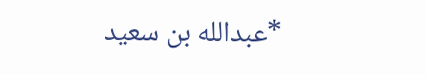*عبدالله بن سعيد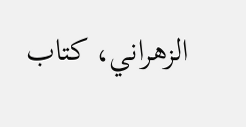الزهراني، كتاب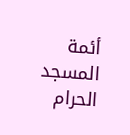أئمة المسجد الحرام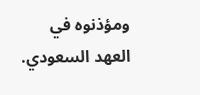ومؤذنوه في العهد السعودي.